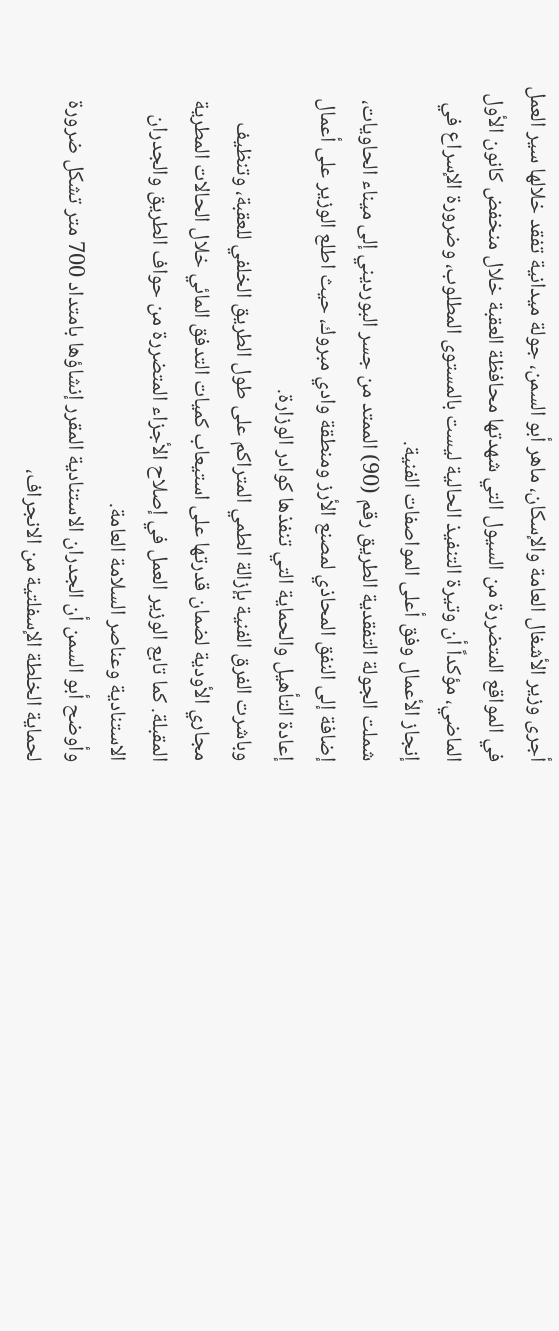أجرى وزير الأشغال العامة والإسكان، ماهر أبو السمن، جولة ميدانية تفقد خلالها سير العمل في المواقع المتضررة من السيول التي شهدتها محافظة العقبة خلال منخفض كانون الأول الماضي، مؤكداً أن وتيرة التنفيذ الحالية ليست بالمستوى المطلوب، وضرورة الإسراع في إنجاز الأعمال وفق أعلى المواصفات الفنية.
شملت الجولة التفقدية الطريق رقم (90) الممتد من جسر البورديني إلى ميناء الحاويات، إضافة إلى النفق المحاذي لمصنع الأرز ومنطقة وادي مبروك، حيث اطلع الوزير على أعمال إعادة التأهيل والحماية التي تنفذها كوادر الوزارة.
وباشرت الفرق الفنية بإزالة الطمي المتراكم على طول الطريق الخلفي للعقبة، وتنظيف مجاري الأودية لضمان قدرتها على استيعاب كميات التدفق المائي خلال الحالات المطرية المقبلة. كما تابع الوزير العمل في إصلاح الأجزاء المتضررة من حواف الطريق والجدران الاستنادية وعناصر السلامة العامة.
وأوضح أبو السمن أن الجدران الاستنادية المقرر إنشاؤها بامتداد 700 متر تشكل ضرورة لحماية الخلطة الإسفلتية من الانجراف،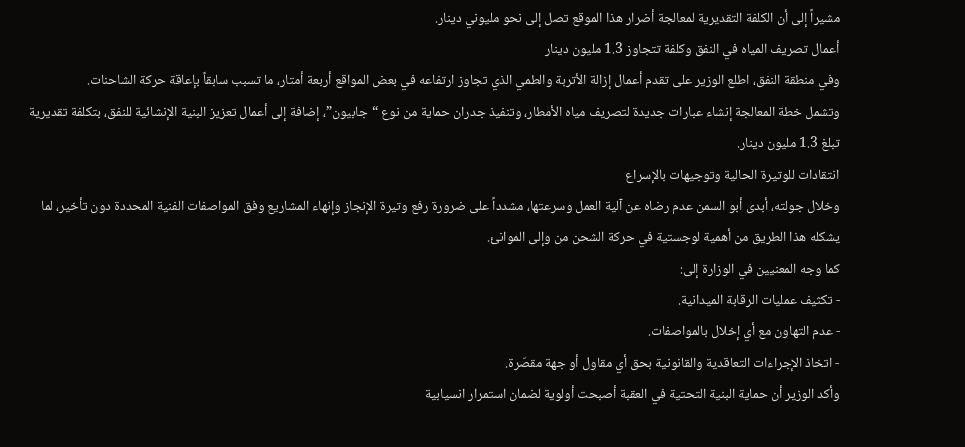مشيراً إلى أن الكلفة التقديرية لمعالجة أضرار هذا الموقع تصل إلى نحو مليوني دينار.
أعمال تصريف المياه في النفق وكلفة تتجاوز 1.3 مليون دينار
وفي منطقة النفق، اطلع الوزير على تقدم أعمال إزالة الأتربة والطمي الذي تجاوز ارتفاعه في بعض المواقع أربعة أمتار، ما تسبب سابقاً بإعاقة حركة الشاحنات.
وتشمل خطة المعالجة إنشاء عبارات جديدة لتصريف مياه الأمطار، وتنفيذ جدران حماية من نوع “جابيون”، إضافة إلى أعمال تعزيز البنية الإنشائية للنفق، بتكلفة تقديرية تبلغ 1.3 مليون دينار.
انتقادات للوتيرة الحالية وتوجيهات بالإسراع
وخلال جولته، أبدى أبو السمن عدم رضاه عن آلية العمل وسرعتها، مشدداً على ضرورة رفع وتيرة الإنجاز وإنهاء المشاريع وفق المواصفات الفنية المحددة دون تأخير، لما يشكله هذا الطريق من أهمية لوجستية في حركة الشحن من وإلى الموانئ.
كما وجه المعنيين في الوزارة إلى:
- تكثيف عمليات الرقابة الميدانية.
- عدم التهاون مع أي إخلال بالمواصفات.
- اتخاذ الإجراءات التعاقدية والقانونية بحق أي مقاول أو جهة مقصّرة.
وأكد الوزير أن حماية البنية التحتية في العقبة أصبحت أولوية لضمان استمرار انسيابية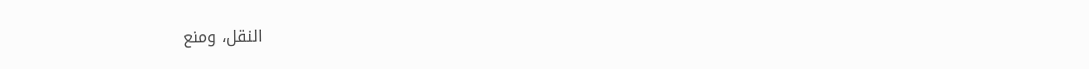النقل، ومنع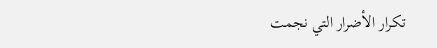تكرار الأضرار التي نجمت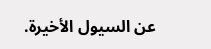عن السيول الأخيرة.